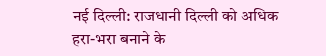नई दिल्ली: राजधानी दिल्ली को अधिक हरा-भरा बनाने के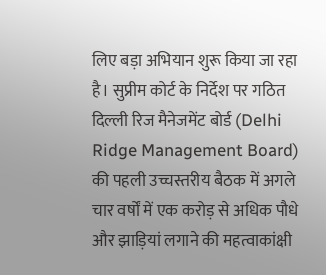लिए बड़ा अभियान शुरू किया जा रहा है। सुप्रीम कोर्ट के निर्देश पर गठित दिल्ली रिज मैनेजमेंट बोर्ड (Delhi Ridge Management Board) की पहली उच्चस्तरीय बैठक में अगले चार वर्षों में एक करोड़ से अधिक पौधे और झाड़ियां लगाने की महत्वाकांक्षी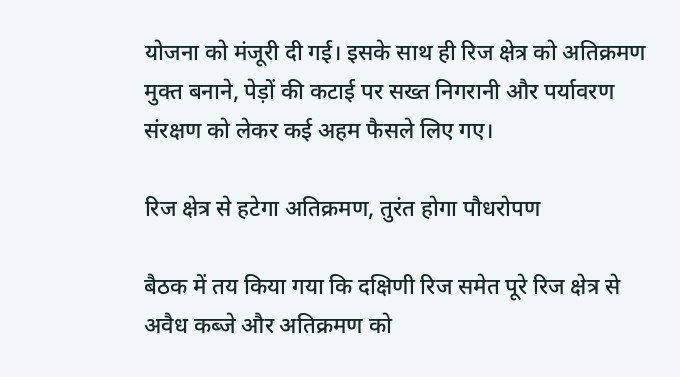योजना को मंजूरी दी गई। इसके साथ ही रिज क्षेत्र को अतिक्रमण मुक्त बनाने, पेड़ों की कटाई पर सख्त निगरानी और पर्यावरण संरक्षण को लेकर कई अहम फैसले लिए गए।

रिज क्षेत्र से हटेगा अतिक्रमण, तुरंत होगा पौधरोपण

बैठक में तय किया गया कि दक्षिणी रिज समेत पूरे रिज क्षेत्र से अवैध कब्जे और अतिक्रमण को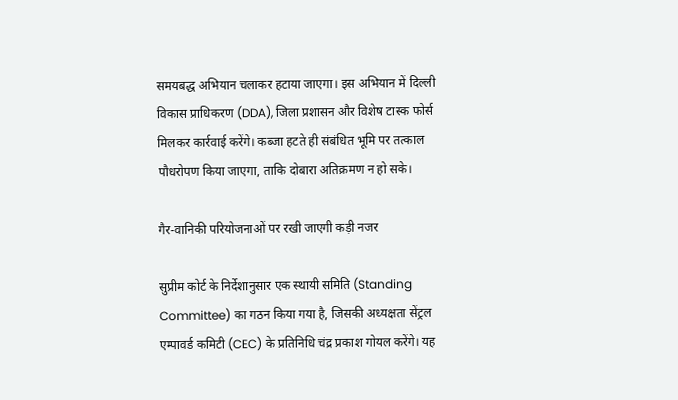समयबद्ध अभियान चलाकर हटाया जाएगा। इस अभियान में दिल्ली विकास प्राधिकरण (DDA), जिला प्रशासन और विशेष टास्क फोर्स मिलकर कार्रवाई करेंगे। कब्जा हटते ही संबंधित भूमि पर तत्काल पौधरोपण किया जाएगा, ताकि दोबारा अतिक्रमण न हो सके।

गैर-वानिकी परियोजनाओं पर रखी जाएगी कड़ी नजर

सुप्रीम कोर्ट के निर्देशानुसार एक स्थायी समिति (Standing Committee) का गठन किया गया है, जिसकी अध्यक्षता सेंट्रल एम्पावर्ड कमिटी (CEC) के प्रतिनिधि चंद्र प्रकाश गोयल करेंगे। यह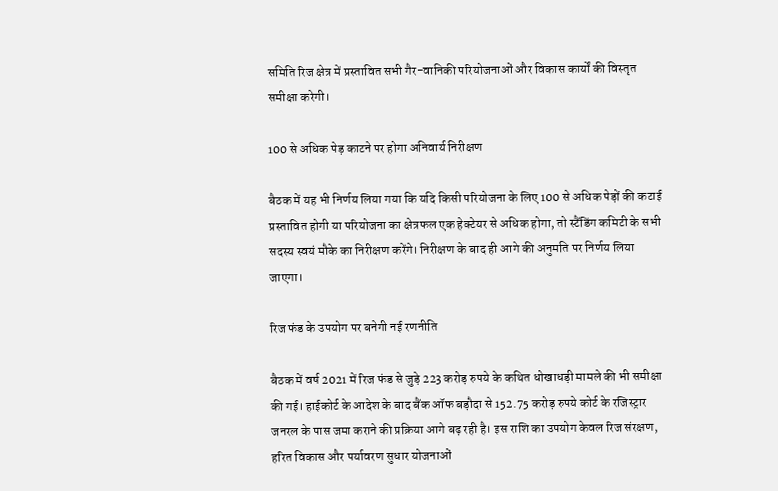समिति रिज क्षेत्र में प्रस्तावित सभी गैर-वानिकी परियोजनाओं और विकास कार्यों की विस्तृत समीक्षा करेगी।

100 से अधिक पेड़ काटने पर होगा अनिवार्य निरीक्षण

बैठक में यह भी निर्णय लिया गया कि यदि किसी परियोजना के लिए 100 से अधिक पेड़ों की कटाई प्रस्तावित होगी या परियोजना का क्षेत्रफल एक हेक्टेयर से अधिक होगा, तो स्टैंडिंग कमिटी के सभी सदस्य स्वयं मौके का निरीक्षण करेंगे। निरीक्षण के बाद ही आगे की अनुमति पर निर्णय लिया जाएगा।

रिज फंड के उपयोग पर बनेगी नई रणनीति

बैठक में वर्ष 2021 में रिज फंड से जुड़े 223 करोड़ रुपये के कथित धोखाधड़ी मामले की भी समीक्षा की गई। हाईकोर्ट के आदेश के बाद बैंक ऑफ बड़ौदा से 152.75 करोड़ रुपये कोर्ट के रजिस्ट्रार जनरल के पास जमा कराने की प्रक्रिया आगे बढ़ रही है। इस राशि का उपयोग केवल रिज संरक्षण, हरित विकास और पर्यावरण सुधार योजनाओं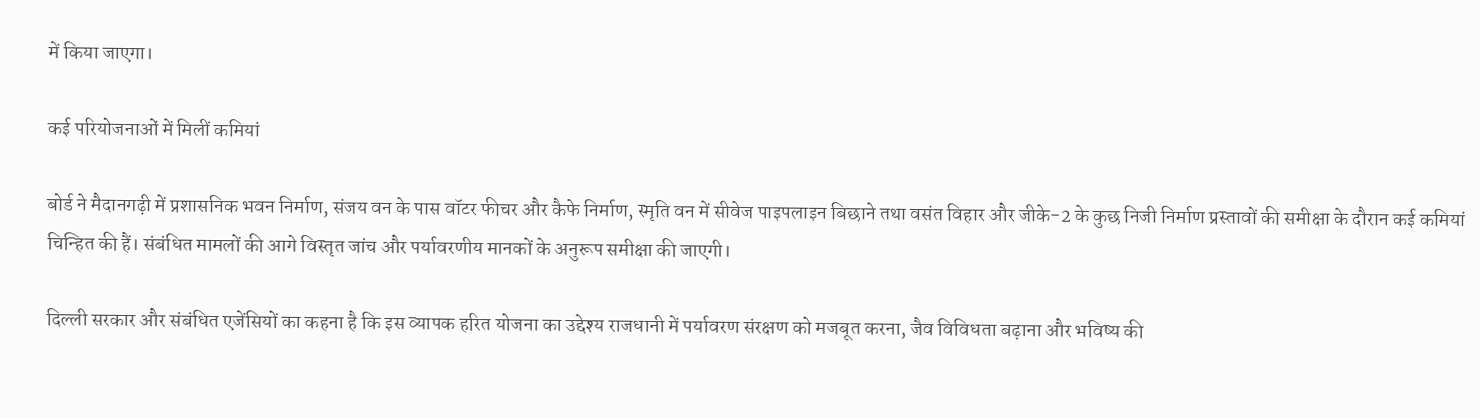में किया जाएगा।

कई परियोजनाओं में मिलीं कमियां

बोर्ड ने मैदानगढ़ी में प्रशासनिक भवन निर्माण, संजय वन के पास वॉटर फीचर और कैफे निर्माण, स्मृति वन में सीवेज पाइपलाइन बिछाने तथा वसंत विहार और जीके-2 के कुछ निजी निर्माण प्रस्तावों की समीक्षा के दौरान कई कमियां चिन्हित की हैं। संबंधित मामलों की आगे विस्तृत जांच और पर्यावरणीय मानकों के अनुरूप समीक्षा की जाएगी।

दिल्ली सरकार और संबंधित एजेंसियों का कहना है कि इस व्यापक हरित योजना का उद्देश्य राजधानी में पर्यावरण संरक्षण को मजबूत करना, जैव विविधता बढ़ाना और भविष्य की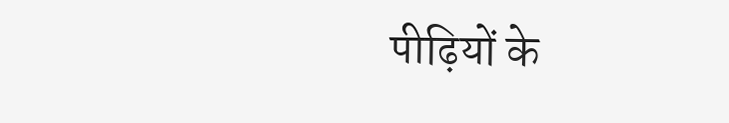पीढ़ियों के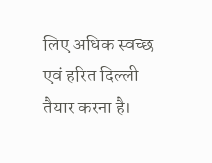लिए अधिक स्वच्छ एवं हरित दिल्ली तैयार करना है।